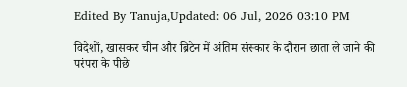Edited By Tanuja,Updated: 06 Jul, 2026 03:10 PM

विदेशों, खासकर चीन और ब्रिटेन में अंतिम संस्कार के दौरान छाता ले जाने की परंपरा के पीछे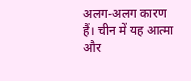अलग-अलग कारण हैं। चीन में यह आत्मा और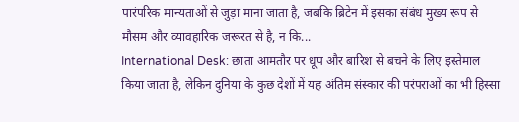पारंपरिक मान्यताओं से जुड़ा माना जाता है, जबकि ब्रिटेन में इसका संबंध मुख्य रूप से मौसम और व्यावहारिक जरूरत से है, न कि...
International Desk: छाता आमतौर पर धूप और बारिश से बचने के लिए इस्तेमाल किया जाता है, लेकिन दुनिया के कुछ देशों में यह अंतिम संस्कार की परंपराओं का भी हिस्सा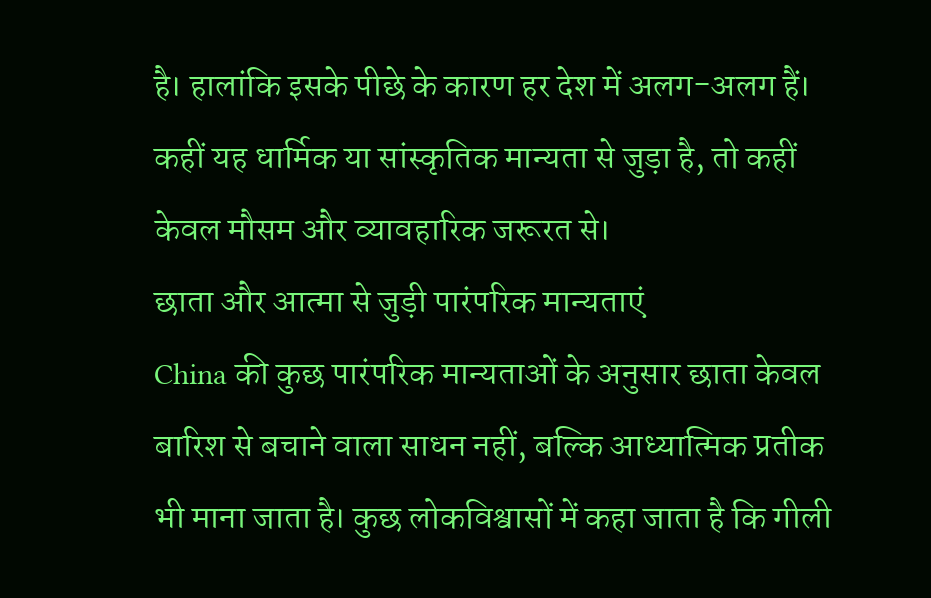है। हालांकि इसके पीछे के कारण हर देश में अलग-अलग हैं। कहीं यह धार्मिक या सांस्कृतिक मान्यता से जुड़ा है, तो कहीं केवल मौसम और व्यावहारिक जरूरत से।
छाता और आत्मा से जुड़ी पारंपरिक मान्यताएं
China की कुछ पारंपरिक मान्यताओं के अनुसार छाता केवल बारिश से बचाने वाला साधन नहीं, बल्कि आध्यात्मिक प्रतीक भी माना जाता है। कुछ लोकविश्वासों में कहा जाता है कि गीली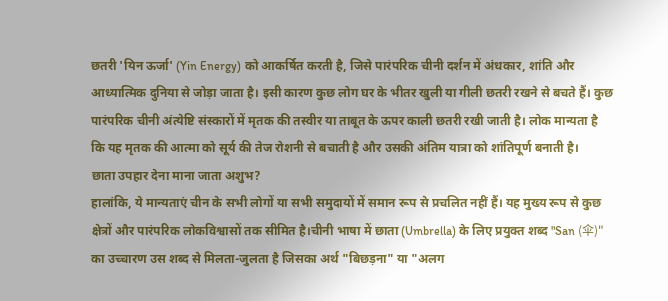छतरी 'यिन ऊर्जा' (Yin Energy) को आकर्षित करती है, जिसे पारंपरिक चीनी दर्शन में अंधकार, शांति और आध्यात्मिक दुनिया से जोड़ा जाता है। इसी कारण कुछ लोग घर के भीतर खुली या गीली छतरी रखने से बचते हैं। कुछ पारंपरिक चीनी अंत्येष्टि संस्कारों में मृतक की तस्वीर या ताबूत के ऊपर काली छतरी रखी जाती है। लोक मान्यता है कि यह मृतक की आत्मा को सूर्य की तेज रोशनी से बचाती है और उसकी अंतिम यात्रा को शांतिपूर्ण बनाती है।
छाता उपहार देना माना जाता अशुभ?
हालांकि, ये मान्यताएं चीन के सभी लोगों या सभी समुदायों में समान रूप से प्रचलित नहीं हैं। यह मुख्य रूप से कुछ क्षेत्रों और पारंपरिक लोकविश्वासों तक सीमित है।चीनी भाषा में छाता (Umbrella) के लिए प्रयुक्त शब्द "San (伞)" का उच्चारण उस शब्द से मिलता-जुलता है जिसका अर्थ "बिछड़ना" या "अलग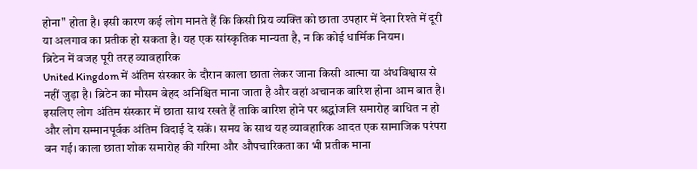होना" होता है। इसी कारण कई लोग मानते हैं कि किसी प्रिय व्यक्ति को छाता उपहार में देना रिश्ते में दूरी या अलगाव का प्रतीक हो सकता है। यह एक सांस्कृतिक मान्यता है, न कि कोई धार्मिक नियम।
ब्रिटेन में वजह पूरी तरह व्यावहारिक
United Kingdom में अंतिम संस्कार के दौरान काला छाता लेकर जाना किसी आत्मा या अंधविश्वास से नहीं जुड़ा है। ब्रिटेन का मौसम बेहद अनिश्चित माना जाता है और वहां अचानक बारिश होना आम बात है। इसलिए लोग अंतिम संस्कार में छाता साथ रखते हैं ताकि बारिश होने पर श्रद्धांजलि समारोह बाधित न हो और लोग सम्मानपूर्वक अंतिम विदाई दे सकें। समय के साथ यह व्यावहारिक आदत एक सामाजिक परंपरा बन गई। काला छाता शोक समारोह की गरिमा और औपचारिकता का भी प्रतीक माना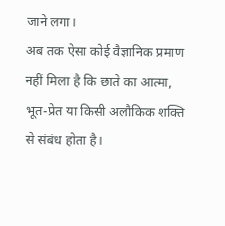जाने लगा।
अब तक ऐसा कोई वैज्ञानिक प्रमाण नहीं मिला है कि छाते का आत्मा, भूत-प्रेत या किसी अलौकिक शक्ति से संबंध होता है।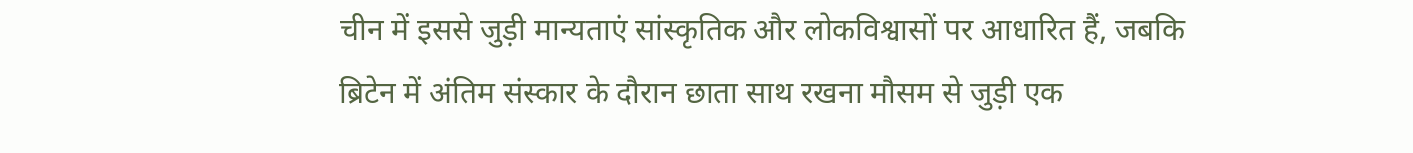चीन में इससे जुड़ी मान्यताएं सांस्कृतिक और लोकविश्वासों पर आधारित हैं, जबकि ब्रिटेन में अंतिम संस्कार के दौरान छाता साथ रखना मौसम से जुड़ी एक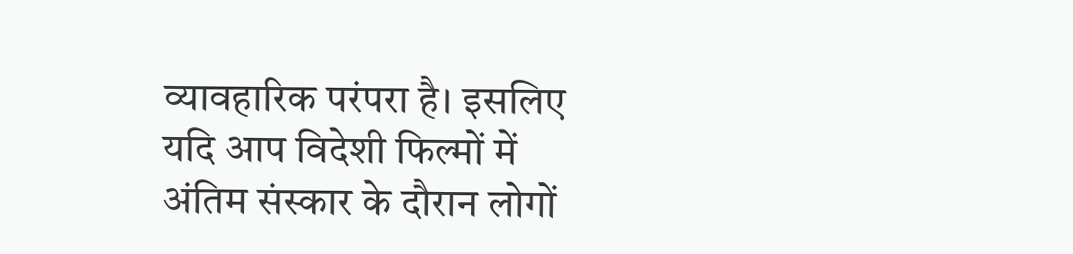व्यावहारिक परंपरा है। इसलिए यदि आप विदेशी फिल्मों में अंतिम संस्कार के दौरान लोगों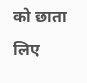को छाता लिए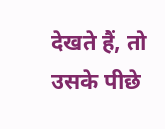देखते हैं, तो उसके पीछे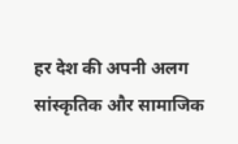हर देश की अपनी अलग सांस्कृतिक और सामाजिक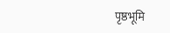पृष्ठभूमि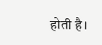होती है।